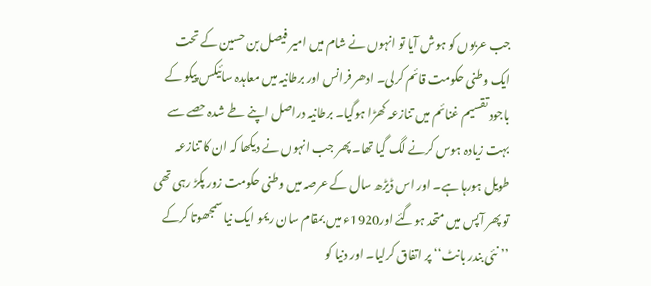جب عربوں کو ہوش آیا تو انہوں نے شام میں امیر فیصل بن حسین کے تحت ایک وطنی حکومت قائم کرلی۔ ادھر فرانس اور برطانیہ میں معاہدہ سائیکس پیکو کے باجود تقسیم غنائم میں تنازعہ کھڑا ہوگیا۔ برطانیہ دراصل اپنے طے شدہ حصے سے بہت زیادہ ہوس کرنے لگ گیا تھا۔ پھر جب انہوں نے دیکھا کہ ان کا تنازعہ طویل ہورہا ہے۔ اور اس ڈیڑھ سال کے عرصہ میں وطنی حکومت زور پکڑ رہی تھی تو پھر آپس میں متحد ہوگئے اور1920ء میں بمقام سان ریمو ایک نیا سمجھوتا کرکے ’’نئی بندر بانٹ‘‘ پر اتفاق کرلیا۔ اور دنیا کو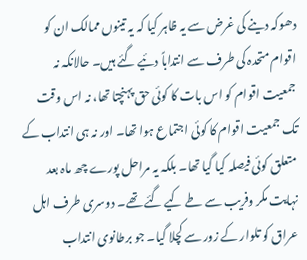دھوکہ دینے کی غرض سے یہ ظاہر کیا کہ یہ تینوں ممالک ان کو اقوام متحدہ کی طرف سے انتداباً دئیے گئے ہیں۔ حالانکہ نہ جمعیت اقوام کو اس بات کا کوئی حق پہنچتا تھا، نہ اس وقت تک جمعیت اقوام کا کوئی اجتماع ہوا تھا۔ اور نہ ہی انتداب کے متعلق کوئی فیصلہ کیا گیا تھا۔ بلکہ یہ مراحل پورے چھ ماہ بعد نہایت مکر وفریب سے طے کیے گئے تھے۔ دوسری طرف اہل عراق کو تلوار کے زور سے کچلا گیا۔ جو برطانوی انتداب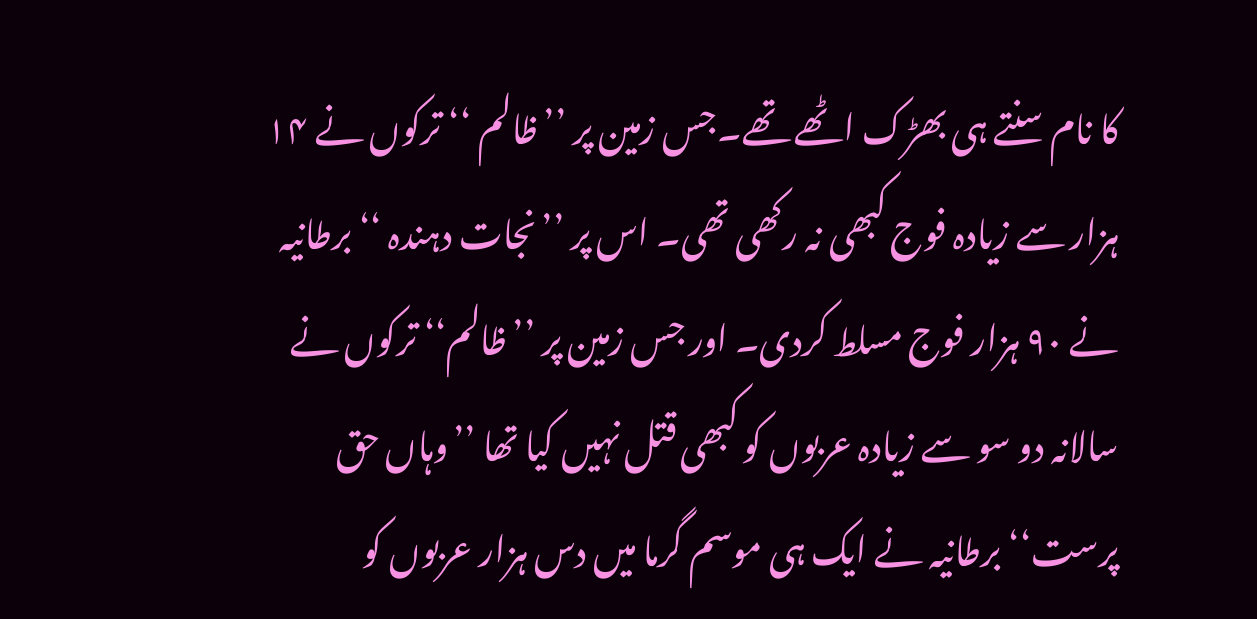کا نام سنتے ہی بھڑک اٹھے تھے۔جس زمین پر ’’ظالم ‘‘ ترکوں نے ۱۴ ہزار سے زیادہ فوج کبھی نہ رکھی تھی۔ اس پر ’’نجات دہندہ ‘‘ برطانیہ نے ۹۰ ہزار فوج مسلط کردی۔ اور جس زمین پر ’’ظالم‘‘ ترکوں نے سالانہ دو سو سے زیادہ عربوں کو کبھی قتل نہیں کیا تھا ’’وہاں حق پرست‘‘ برطانیہ نے ایک ہی موسم گرما میں دس ہزار عربوں کو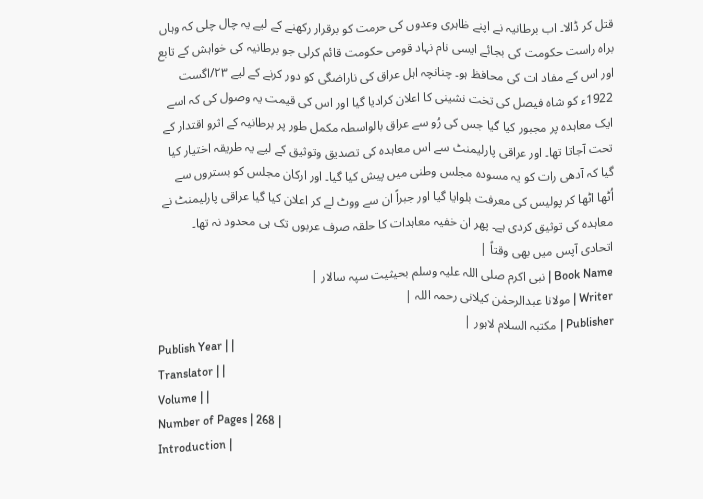قتل کر ڈالا۔ اب برطانیہ نے اپنے ظاہری وعدوں کی حرمت کو برقرار رکھنے کے لیے یہ چال چلی کہ وہاں براہ راست حکومت کی بجائے ایسی نام نہاد قومی حکومت قائم کرلی جو برطانیہ کی خواہش کے تابع اور اس کے مفاد ات کی محافظ ہو۔ چنانچہ اہل عراق کی ناراضگی کو دور کرنے کے لیے ۲۳/اگست 1922ء کو شاہ فیصل کی تخت نشینی کا اعلان کرادیا گیا اور اس کی قیمت یہ وصول کی کہ اسے ایک معاہدہ پر مجبور کیا گیا جس کی رُو سے عراق بالواسطہ مکمل طور پر برطانیہ کے اثرو اقتدار کے تحت آجاتا تھا۔ اور عراقی پارلیمنٹ سے اس معاہدہ کی تصدیق وتوثیق کے لیے یہ طریقہ اختیار کیا گیا کہ آدھی رات کو یہ مسودہ مجلس وطنی میں پیش کیا گیا۔ اور ارکان مجلس کو بستروں سے اُٹھا اٹھا کر پولیس کی معرفت بلوایا گیا اور جبراً ان سے ووٹ لے کر اعلان کیا گیا عراقی پارلیمنٹ نے معاہدہ کی توثیق کردی ہے۔ پھر ان خفیہ معاہدات کا حلقہ صرف عربوں تک ہی محدود نہ تھا۔ اتحادی آپس میں بھی وقتاً |
Book Name | نبی اکرم صلی اللہ علیہ وسلم بحیثیت سپہ سالار |
Writer | مولانا عبدالرحمٰن کیلانی رحمہ اللہ |
Publisher | مکتبہ السلام لاہور |
Publish Year | |
Translator | |
Volume | |
Number of Pages | 268 |
Introduction |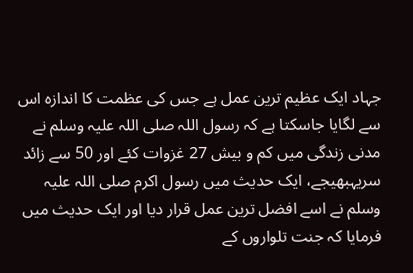جہاد ایک عظیم ترین عمل ہے جس کی عظمت کا اندازہ اس سے لگایا جاسکتا ہے کہ رسول اللہ صلی اللہ علیہ وسلم نے مدنی زندگی میں کم و بیش 27 غزوات کئے اور 50 سے زائد سریہبھیجے، ایک حدیث میں رسول اکرم صلی اللہ علیہ وسلم نے اسے افضل ترین عمل قرار دیا اور ایک حدیث میں فرمایا کہ جنت تلواروں کے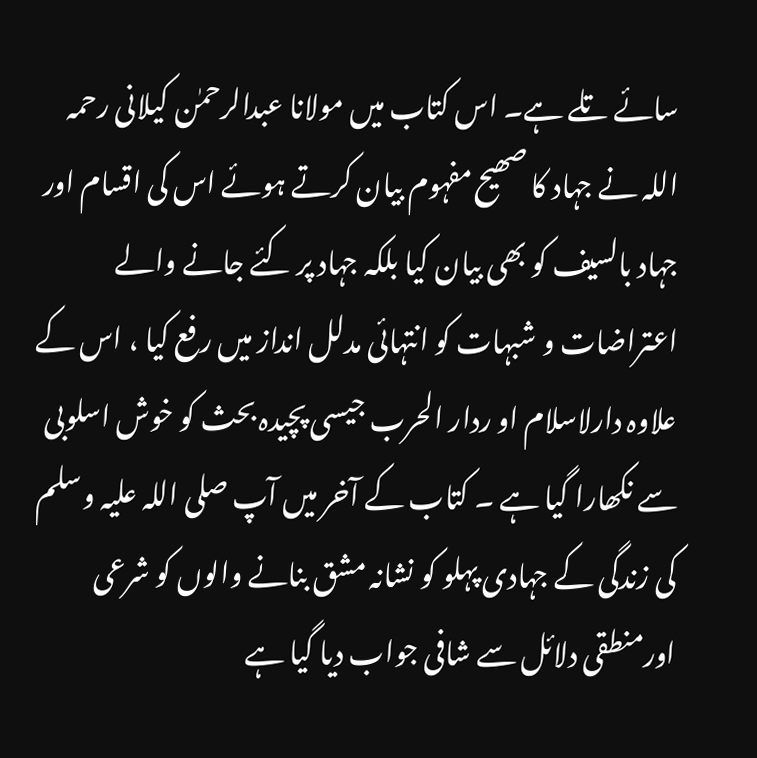سائے تلے ہے۔ اس کتاب میں مولانا عبدالرحمٰن کیلانی رحمہ اللہ نے جہاد کا صھیح مفہوم بیان کرتے ہوئے اس کی اقسام اور جہاد بالسیف کو بھی بیان کیا بلکہ جہاد پر کئے جانے والے اعتراضات و شبہات کو انتہائی مدلل انداز میں رفع کیا ، اس کے علاوہ دارلاسلام او ردار الحرب جیسی پچیدہ بحث کو خوش اسلوبی سے نکھارا گیا ہے ۔ کتاب کے آخر میں آپ صلی اللہ علیہ وسلم کی زندگی کے جہادی پہلو کو نشانہ مشق بنانے والوں کو شرعی اورمنطقی دلائل سے شافی جواب دیا گیا ہے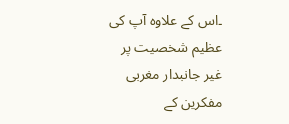۔اس کے علاوہ آپ کی عظیم شخصیت پر غیر جانبدار مغربی مفکرین کے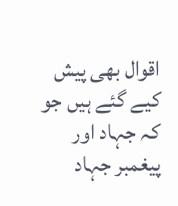اقوال بھی پیش کیے گئے ہیں جو کہ جہاد اور پیغمبر جہاد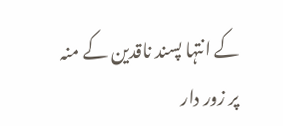کے انتہا پسند ناقدین کے منہ پر زور دار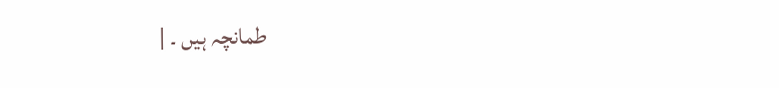طمانچہ ہیں ۔ |